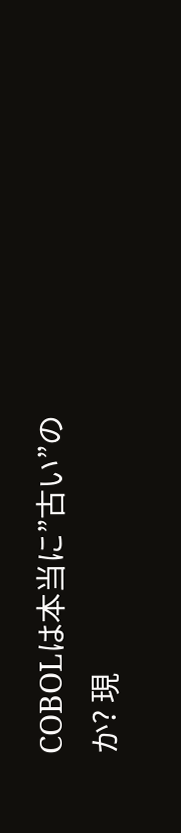COBOLは本当に”古い”のか? 現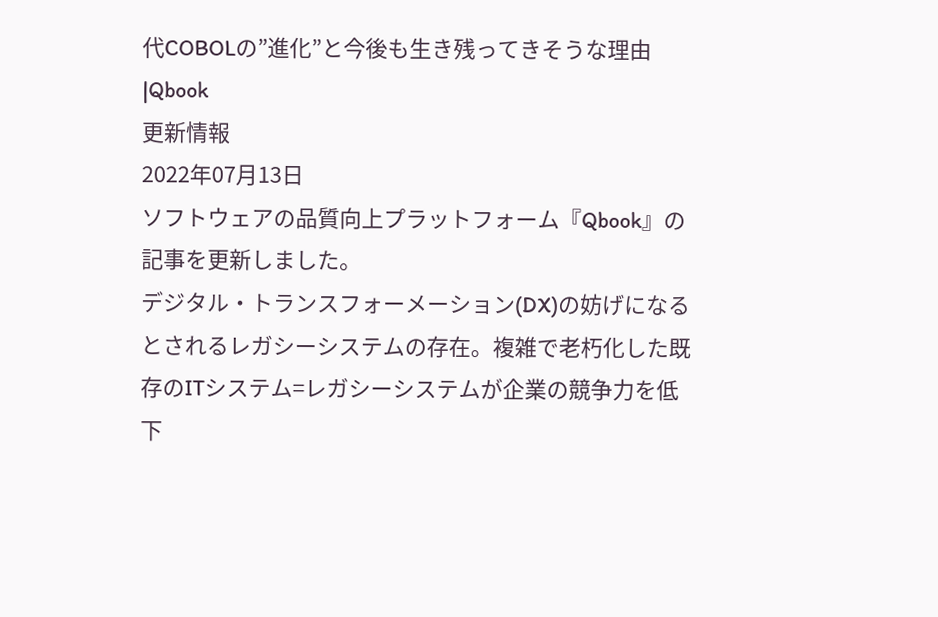代COBOLの”進化”と今後も生き残ってきそうな理由|Qbook
更新情報
2022年07月13日
ソフトウェアの品質向上プラットフォーム『Qbook』の記事を更新しました。
デジタル・トランスフォーメーション(DX)の妨げになるとされるレガシーシステムの存在。複雑で老朽化した既存のITシステム=レガシーシステムが企業の競争力を低下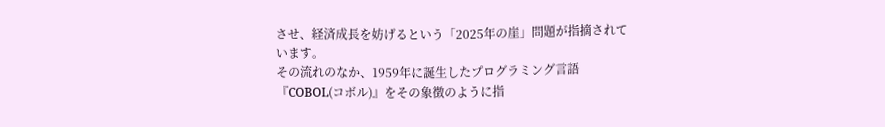させ、経済成長を妨げるという「2025年の崖」問題が指摘されています。
その流れのなか、1959年に誕生したプログラミング言語『COBOL(コボル)』をその象徴のように指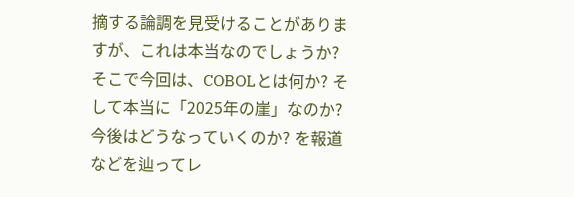摘する論調を見受けることがありますが、これは本当なのでしょうか?
そこで今回は、COBOLとは何か? そして本当に「2025年の崖」なのか? 今後はどうなっていくのか? を報道などを辿ってレ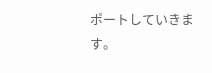ポートしていきます。